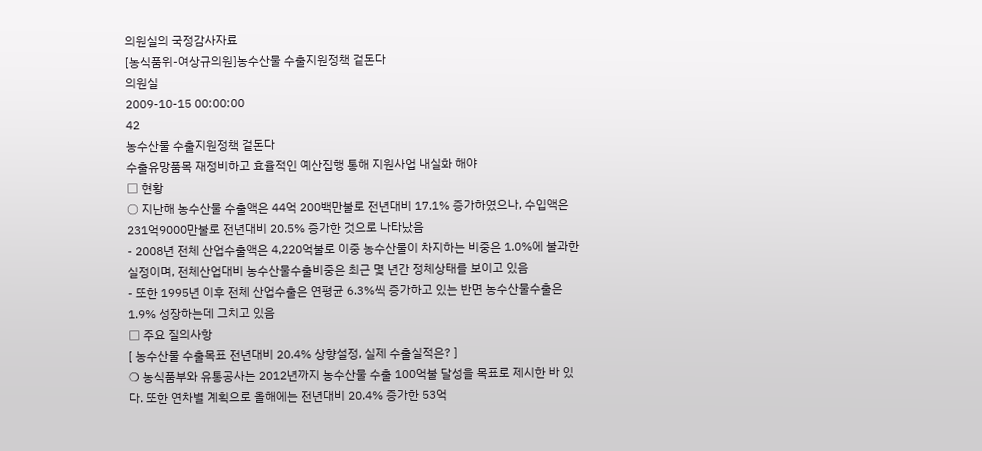의원실의 국정감사자료
[농식품위-여상규의원]농수산물 수출지원정책 겉돈다
의원실
2009-10-15 00:00:00
42
농수산물 수출지원정책 겉돈다
수출유망품목 재정비하고 효율적인 예산집행 통해 지원사업 내실화 해야
□ 현황
○ 지난해 농수산물 수출액은 44억 200백만불로 전년대비 17.1% 증가하였으나, 수입액은 231억9000만불로 전년대비 20.5% 증가한 것으로 나타났음
- 2008년 전체 산업수출액은 4,220억불로 이중 농수산물이 차지하는 비중은 1.0%에 불과한 실정이며, 전체산업대비 농수산물수출비중은 최근 몇 년간 정체상태를 보이고 있음
- 또한 1995년 이후 전체 산업수출은 연평균 6.3%씩 증가하고 있는 반면 농수산물수출은 1.9% 성장하는데 그치고 있음
□ 주요 질의사항
[ 농수산물 수출목표 전년대비 20.4% 상향설정, 실제 수출실적은? ]
❍ 농식품부와 유통공사는 2012년까지 농수산물 수출 100억불 달성을 목표로 제시한 바 있다. 또한 연차별 계획으로 올해에는 전년대비 20.4% 증가한 53억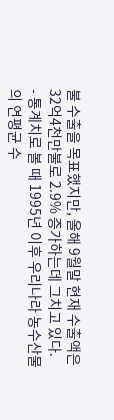불 수출을 목표했지만, 올해 9월말 현재 수출액은 32억4천만불로 2.9% 증가하는데 그치고 있다.
- 통계치로 볼 때 1995년 이후 우리나라 농수산물의 연평균 수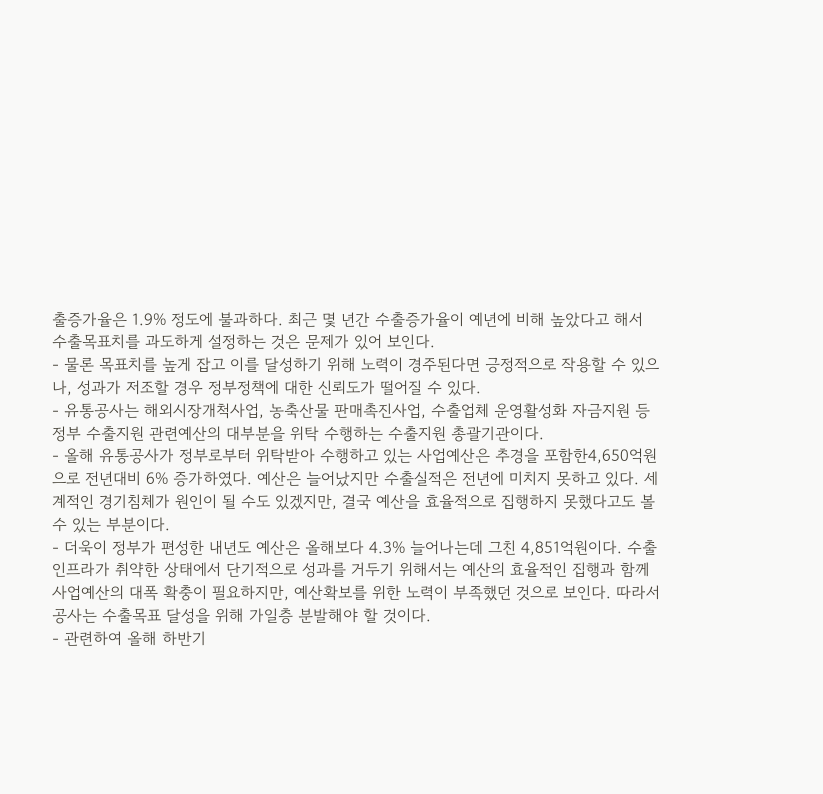출증가율은 1.9% 정도에 불과하다. 최근 몇 년간 수출증가율이 예년에 비해 높았다고 해서 수출목표치를 과도하게 설정하는 것은 문제가 있어 보인다.
- 물론 목표치를 높게 잡고 이를 달성하기 위해 노력이 경주된다면 긍정적으로 작용할 수 있으나, 성과가 저조할 경우 정부정책에 대한 신뢰도가 떨어질 수 있다.
- 유통공사는 해외시장개척사업, 농축산물 판매촉진사업, 수출업체 운영활성화 자금지원 등 정부 수출지원 관련예산의 대부분을 위탁 수행하는 수출지원 총괄기관이다.
- 올해 유통공사가 정부로부터 위탁받아 수행하고 있는 사업예산은 추경을 포함한4,650억원으로 전년대비 6% 증가하였다. 예산은 늘어났지만 수출실적은 전년에 미치지 못하고 있다. 세계적인 경기침체가 원인이 될 수도 있겠지만, 결국 예산을 효율적으로 집행하지 못했다고도 볼 수 있는 부분이다.
- 더욱이 정부가 편성한 내년도 예산은 올해보다 4.3% 늘어나는데 그친 4,851억원이다. 수출인프라가 취약한 상태에서 단기적으로 성과를 거두기 위해서는 예산의 효율적인 집행과 함께 사업예산의 대폭 확충이 필요하지만, 예산확보를 위한 노력이 부족했던 것으로 보인다. 따라서 공사는 수출목표 달성을 위해 가일층 분발해야 할 것이다.
- 관련하여 올해 하반기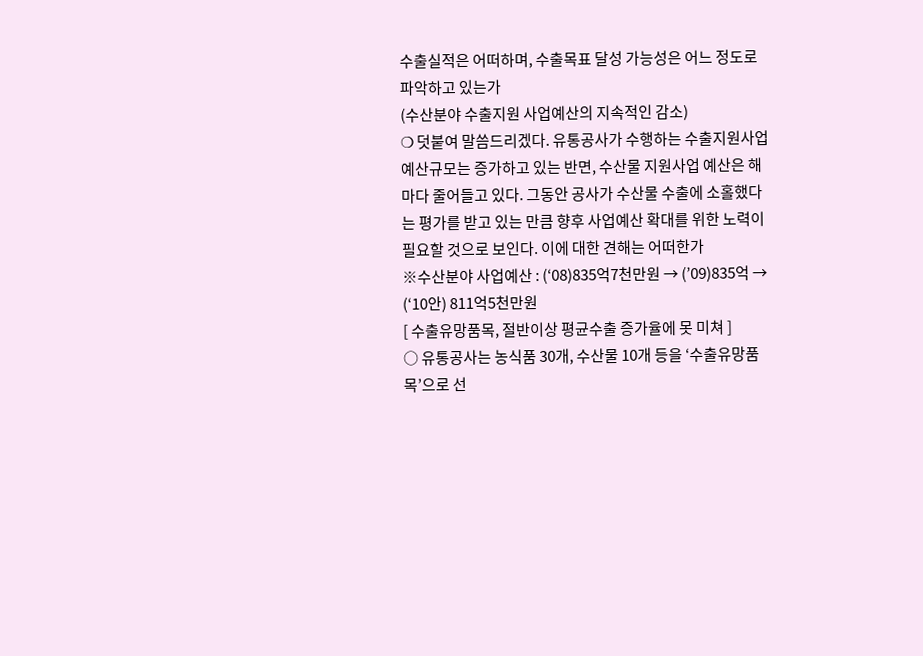수출실적은 어떠하며, 수출목표 달성 가능성은 어느 정도로 파악하고 있는가
(수산분야 수출지원 사업예산의 지속적인 감소)
❍ 덧붙여 말씀드리겠다. 유통공사가 수행하는 수출지원사업 예산규모는 증가하고 있는 반면, 수산물 지원사업 예산은 해마다 줄어들고 있다. 그동안 공사가 수산물 수출에 소홀했다는 평가를 받고 있는 만큼 향후 사업예산 확대를 위한 노력이 필요할 것으로 보인다. 이에 대한 견해는 어떠한가
※수산분야 사업예산 : (‘08)835억7천만원 → (’09)835억 → (‘10안) 811억5천만원
[ 수출유망품목, 절반이상 평균수출 증가율에 못 미쳐 ]
○ 유통공사는 농식품 30개, 수산물 10개 등을 ‘수출유망품목’으로 선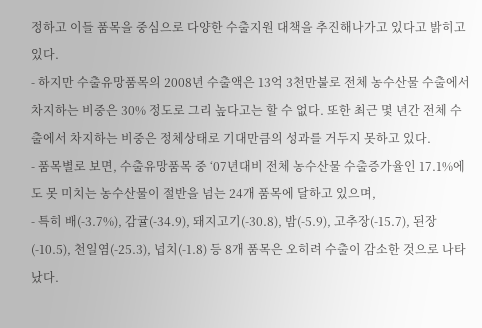정하고 이들 품목을 중심으로 다양한 수출지원 대책을 추진해나가고 있다고 밝히고 있다.
- 하지만 수출유망품목의 2008년 수출액은 13억 3천만불로 전체 농수산물 수출에서 차지하는 비중은 30% 정도로 그리 높다고는 할 수 없다. 또한 최근 몇 년간 전체 수출에서 차지하는 비중은 정체상태로 기대만큼의 성과를 거두지 못하고 있다.
- 품목별로 보면, 수출유망품목 중 ‘07년대비 전체 농수산물 수출증가율인 17.1%에도 못 미치는 농수산물이 절반을 넘는 24개 품목에 달하고 있으며,
- 특히 배(-3.7%), 감귤(-34.9), 돼지고기(-30.8), 밤(-5.9), 고추장(-15.7), 된장(-10.5), 천일염(-25.3), 넙치(-1.8) 등 8개 품목은 오히려 수출이 감소한 것으로 나타났다.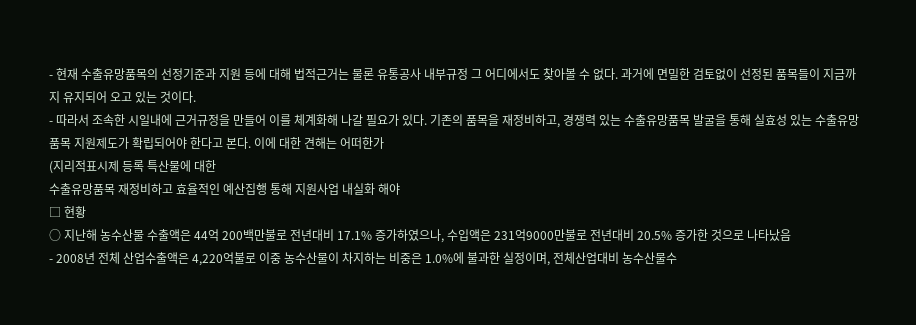- 현재 수출유망품목의 선정기준과 지원 등에 대해 법적근거는 물론 유통공사 내부규정 그 어디에서도 찾아볼 수 없다. 과거에 면밀한 검토없이 선정된 품목들이 지금까지 유지되어 오고 있는 것이다.
- 따라서 조속한 시일내에 근거규정을 만들어 이를 체계화해 나갈 필요가 있다. 기존의 품목을 재정비하고, 경쟁력 있는 수출유망품목 발굴을 통해 실효성 있는 수출유망품목 지원제도가 확립되어야 한다고 본다. 이에 대한 견해는 어떠한가
(지리적표시제 등록 특산물에 대한
수출유망품목 재정비하고 효율적인 예산집행 통해 지원사업 내실화 해야
□ 현황
○ 지난해 농수산물 수출액은 44억 200백만불로 전년대비 17.1% 증가하였으나, 수입액은 231억9000만불로 전년대비 20.5% 증가한 것으로 나타났음
- 2008년 전체 산업수출액은 4,220억불로 이중 농수산물이 차지하는 비중은 1.0%에 불과한 실정이며, 전체산업대비 농수산물수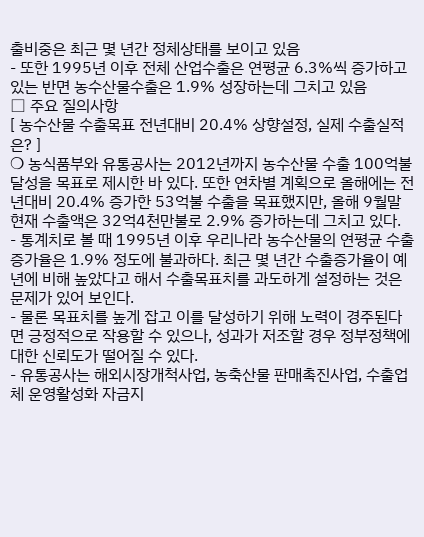출비중은 최근 몇 년간 정체상태를 보이고 있음
- 또한 1995년 이후 전체 산업수출은 연평균 6.3%씩 증가하고 있는 반면 농수산물수출은 1.9% 성장하는데 그치고 있음
□ 주요 질의사항
[ 농수산물 수출목표 전년대비 20.4% 상향설정, 실제 수출실적은? ]
❍ 농식품부와 유통공사는 2012년까지 농수산물 수출 100억불 달성을 목표로 제시한 바 있다. 또한 연차별 계획으로 올해에는 전년대비 20.4% 증가한 53억불 수출을 목표했지만, 올해 9월말 현재 수출액은 32억4천만불로 2.9% 증가하는데 그치고 있다.
- 통계치로 볼 때 1995년 이후 우리나라 농수산물의 연평균 수출증가율은 1.9% 정도에 불과하다. 최근 몇 년간 수출증가율이 예년에 비해 높았다고 해서 수출목표치를 과도하게 설정하는 것은 문제가 있어 보인다.
- 물론 목표치를 높게 잡고 이를 달성하기 위해 노력이 경주된다면 긍정적으로 작용할 수 있으나, 성과가 저조할 경우 정부정책에 대한 신뢰도가 떨어질 수 있다.
- 유통공사는 해외시장개척사업, 농축산물 판매촉진사업, 수출업체 운영활성화 자금지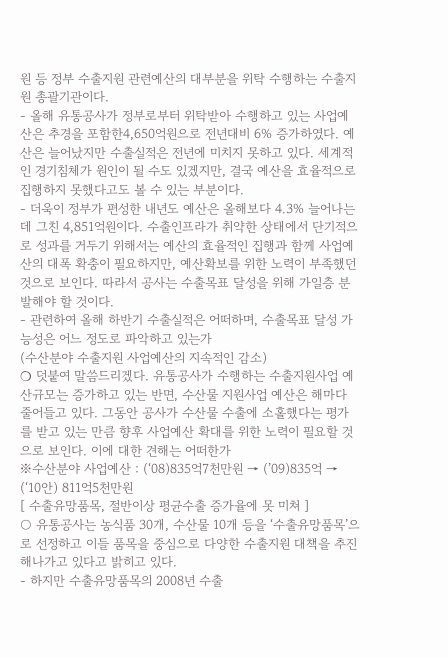원 등 정부 수출지원 관련예산의 대부분을 위탁 수행하는 수출지원 총괄기관이다.
- 올해 유통공사가 정부로부터 위탁받아 수행하고 있는 사업예산은 추경을 포함한4,650억원으로 전년대비 6% 증가하였다. 예산은 늘어났지만 수출실적은 전년에 미치지 못하고 있다. 세계적인 경기침체가 원인이 될 수도 있겠지만, 결국 예산을 효율적으로 집행하지 못했다고도 볼 수 있는 부분이다.
- 더욱이 정부가 편성한 내년도 예산은 올해보다 4.3% 늘어나는데 그친 4,851억원이다. 수출인프라가 취약한 상태에서 단기적으로 성과를 거두기 위해서는 예산의 효율적인 집행과 함께 사업예산의 대폭 확충이 필요하지만, 예산확보를 위한 노력이 부족했던 것으로 보인다. 따라서 공사는 수출목표 달성을 위해 가일층 분발해야 할 것이다.
- 관련하여 올해 하반기 수출실적은 어떠하며, 수출목표 달성 가능성은 어느 정도로 파악하고 있는가
(수산분야 수출지원 사업예산의 지속적인 감소)
❍ 덧붙여 말씀드리겠다. 유통공사가 수행하는 수출지원사업 예산규모는 증가하고 있는 반면, 수산물 지원사업 예산은 해마다 줄어들고 있다. 그동안 공사가 수산물 수출에 소홀했다는 평가를 받고 있는 만큼 향후 사업예산 확대를 위한 노력이 필요할 것으로 보인다. 이에 대한 견해는 어떠한가
※수산분야 사업예산 : (‘08)835억7천만원 → (’09)835억 → (‘10안) 811억5천만원
[ 수출유망품목, 절반이상 평균수출 증가율에 못 미쳐 ]
○ 유통공사는 농식품 30개, 수산물 10개 등을 ‘수출유망품목’으로 선정하고 이들 품목을 중심으로 다양한 수출지원 대책을 추진해나가고 있다고 밝히고 있다.
- 하지만 수출유망품목의 2008년 수출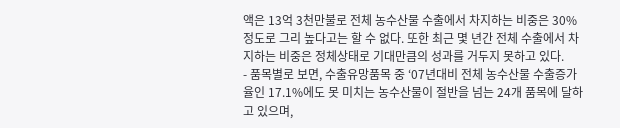액은 13억 3천만불로 전체 농수산물 수출에서 차지하는 비중은 30% 정도로 그리 높다고는 할 수 없다. 또한 최근 몇 년간 전체 수출에서 차지하는 비중은 정체상태로 기대만큼의 성과를 거두지 못하고 있다.
- 품목별로 보면, 수출유망품목 중 ‘07년대비 전체 농수산물 수출증가율인 17.1%에도 못 미치는 농수산물이 절반을 넘는 24개 품목에 달하고 있으며,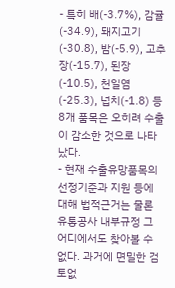- 특히 배(-3.7%), 감귤(-34.9), 돼지고기(-30.8), 밤(-5.9), 고추장(-15.7), 된장(-10.5), 천일염(-25.3), 넙치(-1.8) 등 8개 품목은 오히려 수출이 감소한 것으로 나타났다.
- 현재 수출유망품목의 선정기준과 지원 등에 대해 법적근거는 물론 유통공사 내부규정 그 어디에서도 찾아볼 수 없다. 과거에 면밀한 검토없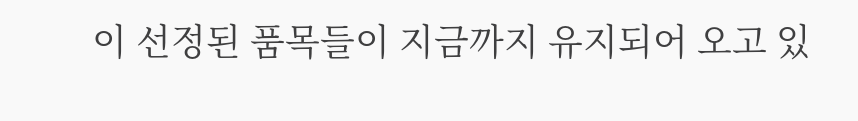이 선정된 품목들이 지금까지 유지되어 오고 있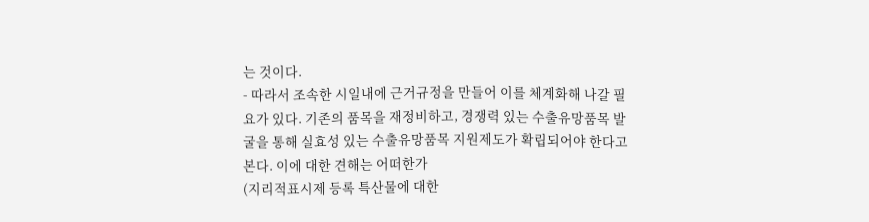는 것이다.
- 따라서 조속한 시일내에 근거규정을 만들어 이를 체계화해 나갈 필요가 있다. 기존의 품목을 재정비하고, 경쟁력 있는 수출유망품목 발굴을 통해 실효성 있는 수출유망품목 지원제도가 확립되어야 한다고 본다. 이에 대한 견해는 어떠한가
(지리적표시제 등록 특산물에 대한